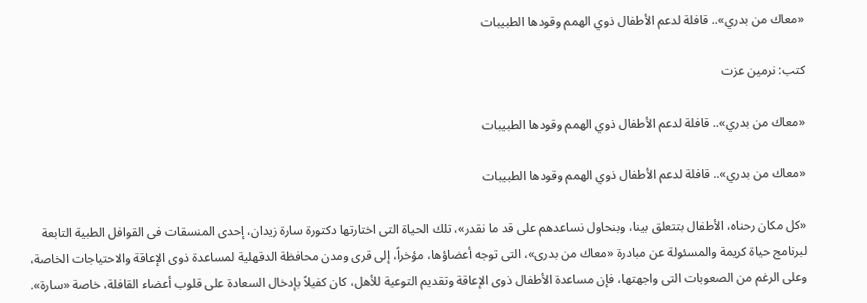«معاك من بدري».. قافلة لدعم الأطفال ذوي الهمم وقودها الطبيبات

كتب: نرمين عزت

«معاك من بدري».. قافلة لدعم الأطفال ذوي الهمم وقودها الطبيبات

«معاك من بدري».. قافلة لدعم الأطفال ذوي الهمم وقودها الطبيبات

«كل مكان رحناه، الأطفال بتتعلق بينا، وبنحاول نساعدهم على قد ما نقدر»، تلك الحياة التى اختارتها دكتورة سارة زيدان، إحدى المنسقات فى القوافل الطبية التابعة لبرنامج حياة كريمة والمسئولة عن مبادرة «معاك من بدرى»، التى توجه أعضاؤها، مؤخراً، إلى قرى ومدن محافظة الدقهلية لمساعدة ذوى الإعاقة والاحتياجات الخاصة، وعلى الرغم من الصعوبات التى واجهتها، فإن مساعدة الأطفال ذوى الإعاقة وتقديم التوعية للأهل، كان كفيلاً بإدخال السعادة على قلوب أعضاء القافلة، خاصة «سارة».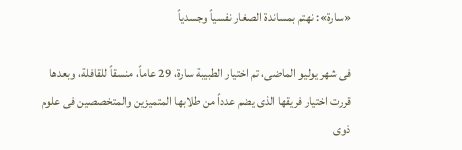«سارة»: نهتم بمساندة الصغار نفسياً وجسدياً

فى شهر يوليو الماضى، تم اختيار الطبيبة سارة، 29 عاماً، منسقاً للقافلة، وبعدها قررت اختيار فريقها الذى يضم عدداً من طلابها المتميزين والمتخصصين فى علوم ذوى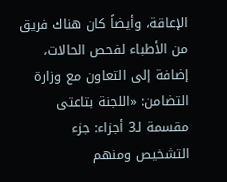الإعاقة، وأيضاً كان هناك فريق من الأطباء لفحص الحالات، إضافة إلى التعاون مع وزارة التضامن: «اللجنة بتاعتى مقسمة لـ3 أجزاء: جزء التشخيص ومنهم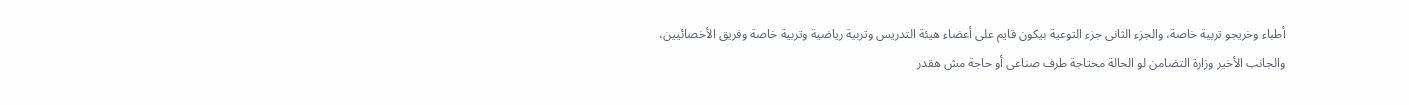أطباء وخريجو تربية خاصة، والجزء الثانى جزء التوعية بيكون قايم على أعضاء هيئة التدريس وتربية رياضية وتربية خاصة وفريق الأخصائيين، والجانب الأخير وزارة التضامن لو الحالة محتاجة طرف صناعى أو حاجة مش هقدر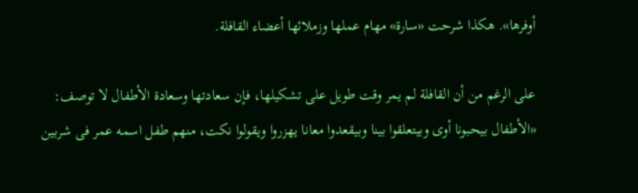أوفرها». هكذا شرحت «سارة» مهام عملها وزملائها أعضاء القافلة.

على الرغم من أن القافلة لم يمر وقت طويل على تشكيلها، فإن سعادتها وسعادة الأطفال لا توصف: «الأطفال بيحبونا أوى وبيتعلقوا بينا وبيقعدوا معانا يهزروا ويقولوا نكت، منهم طفل اسمه عمر فى شربين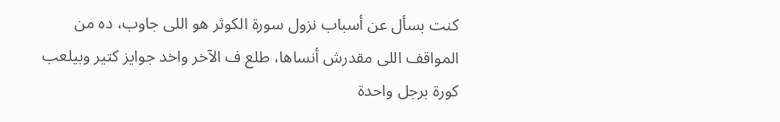كنت بسأل عن أسباب نزول سورة الكوثر هو اللى جاوب، ده من المواقف اللى مقدرش أنساها، طلع ف الآخر واخد جوايز كتير وبيلعب كورة برجل واحدة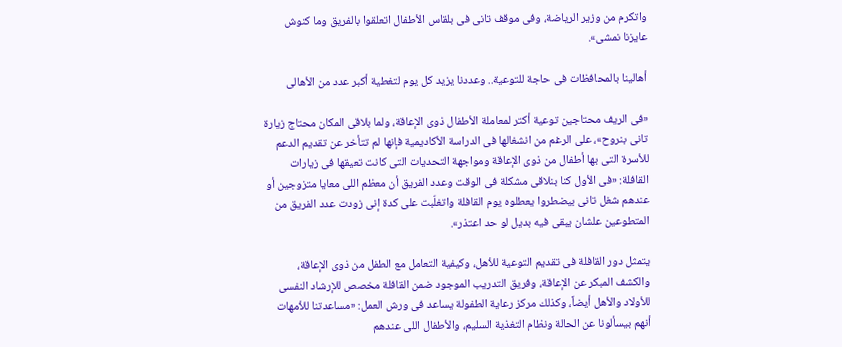واتكرم من وزير الرياضة، وفى موقف تانى فى بلقاس الأطفال اتعلقوا بالفريق وما كنوش عايزنا نمشى».

أهالينا بالمحافظات فى حاجة للتوعية.. وعددنا يزيد كل يوم لتغطية أكبر عدد من الأهالى

«فى الريف محتاجين توعية أكتر لمعاملة الأطفال ذوى الإعاقة، ولما بلاقى المكان محتاج زيارة تانى بنروح»، على الرغم من انشغالها فى الدراسة الأكاديمية فإنها لم تتأخر عن تقديم الدعم للأسرة التى بها أطفال من ذوى الإعاقة ومواجهة التحديات التى كانت تعيقها فى زيارات القافلة: «فى الأول كنا بنلاقى مشكلة فى الوقت وعدد الفريق أن معظم اللى معايا متزوجين أو عندهم شغل تانى بيضطروا يعطلوه يوم القافلة واتغلّبت على كدة إنى زودت عدد الفريق من المتطوعين علشان يبقى فيه بديل لو حد اعتذر».

يتمثل دور القافلة فى تقديم التوعية للأهل، وكيفية التعامل مع الطفل من ذوى الإعاقة، والكشف المبكر عن الإعاقة، وفريق التدريب الموجود ضمن القافلة مخصص للإرشاد النفسى للأولاد والأهل أيضاً، وكذلك مركز رعاية الطفولة يساعد فى ورش العمل: «مساعدتنا للأمهات أنهم بيسألونا عن الحالة ونظام التغذية السليم، والأطفال اللى عندهم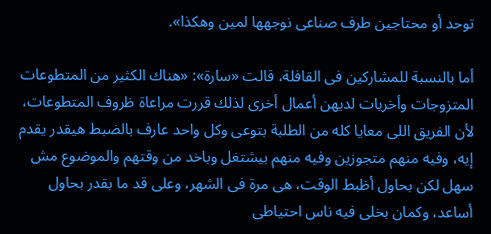توحد أو محتاجين طرف صناعى نوجهها لمين وهكذا».

أما بالنسبة للمشاركين فى القافلة، قالت «سارة»: «هناك الكثير من المتطوعات المتزوجات وأخريات لديهن أعمال أخرى لذلك قررت مراعاة ظروف المتطوعات، لأن الفريق اللى معايا كله من الطلبة بتوعى وكل واحد عارف بالضبط هيقدر يقدم إيه، وفيه منهم متجوزين وفيه منهم بيشتغل وباخد من وقتهم والموضوع مش سهل لكن بحاول أظبط الوقت، هى مرة فى الشهر، وعلى قد ما بقدر بحاول أساعد، وكمان بخلى فيه ناس احتياطى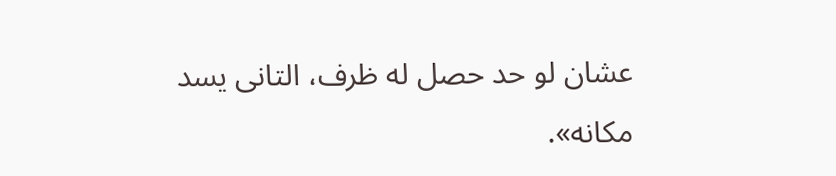عشان لو حد حصل له ظرف، التانى يسد مكانه».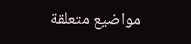مواضيع متعلقة